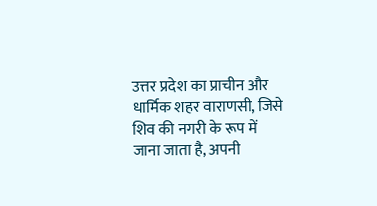उत्तर प्रदेश का प्राचीन और धार्मिक शहर वाराणसी, जिसे शिव की नगरी के रूप में जाना जाता है, अपनी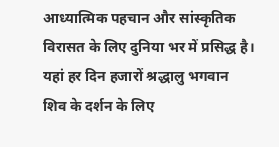आध्यात्मिक पहचान और सांस्कृतिक विरासत के लिए दुनिया भर में प्रसिद्ध है। यहां हर दिन हजारों श्रद्धालु भगवान शिव के दर्शन के लिए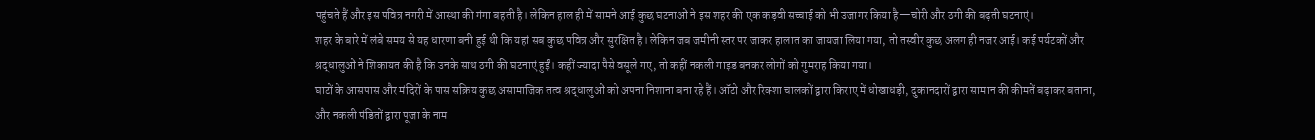पहुंचते हैं और इस पवित्र नगरी में आस्था की गंगा बहती है। लेकिन हाल ही में सामने आई कुछ घटनाओं ने इस शहर की एक कड़वी सच्चाई को भी उजागर किया है—चोरी और ठगी की बढ़ती घटनाएं।
शहर के बारे में लंबे समय से यह धारणा बनी हुई थी कि यहां सब कुछ पवित्र और सुरक्षित है। लेकिन जब जमीनी स्तर पर जाकर हालात का जायजा लिया गया, तो तस्वीर कुछ अलग ही नजर आई। कई पर्यटकों और श्रद्धालुओं ने शिकायत की है कि उनके साथ ठगी की घटनाएं हुईं। कहीं ज्यादा पैसे वसूले गए, तो कहीं नकली गाइड बनकर लोगों को गुमराह किया गया।
घाटों के आसपास और मंदिरों के पास सक्रिय कुछ असामाजिक तत्व श्रद्धालुओं को अपना निशाना बना रहे हैं। ऑटो और रिक्शा चालकों द्वारा किराए में धोखाधड़ी, दुकानदारों द्वारा सामान की कीमतें बढ़ाकर बताना, और नकली पंडितों द्वारा पूजा के नाम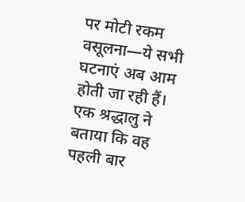पर मोटी रकम वसूलना—ये सभी घटनाएं अब आम होती जा रही हैं।
एक श्रद्धालु ने बताया कि वह पहली बार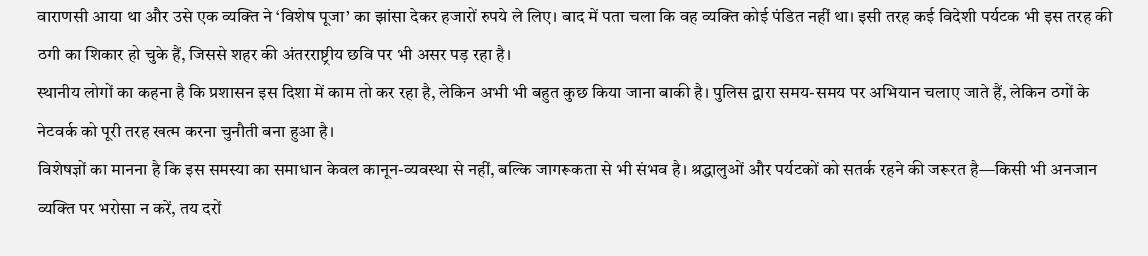वाराणसी आया था और उसे एक व्यक्ति ने ‘विशेष पूजा’ का झांसा देकर हजारों रुपये ले लिए। बाद में पता चला कि वह व्यक्ति कोई पंडित नहीं था। इसी तरह कई विदेशी पर्यटक भी इस तरह की ठगी का शिकार हो चुके हैं, जिससे शहर की अंतरराष्ट्रीय छवि पर भी असर पड़ रहा है।
स्थानीय लोगों का कहना है कि प्रशासन इस दिशा में काम तो कर रहा है, लेकिन अभी भी बहुत कुछ किया जाना बाकी है। पुलिस द्वारा समय-समय पर अभियान चलाए जाते हैं, लेकिन ठगों के नेटवर्क को पूरी तरह खत्म करना चुनौती बना हुआ है।
विशेषज्ञों का मानना है कि इस समस्या का समाधान केवल कानून-व्यवस्था से नहीं, बल्कि जागरूकता से भी संभव है। श्रद्धालुओं और पर्यटकों को सतर्क रहने की जरूरत है—किसी भी अनजान व्यक्ति पर भरोसा न करें, तय दरों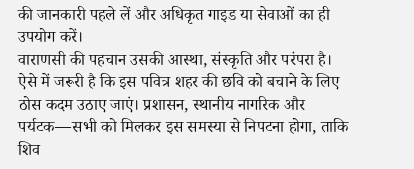की जानकारी पहले लें और अधिकृत गाइड या सेवाओं का ही उपयोग करें।
वाराणसी की पहचान उसकी आस्था, संस्कृति और परंपरा है। ऐसे में जरूरी है कि इस पवित्र शहर की छवि को बचाने के लिए ठोस कदम उठाए जाएं। प्रशासन, स्थानीय नागरिक और पर्यटक—सभी को मिलकर इस समस्या से निपटना होगा, ताकि शिव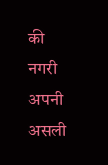की नगरी अपनी असली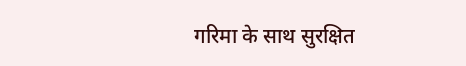गरिमा के साथ सुरक्षित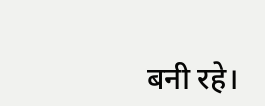बनी रहे।